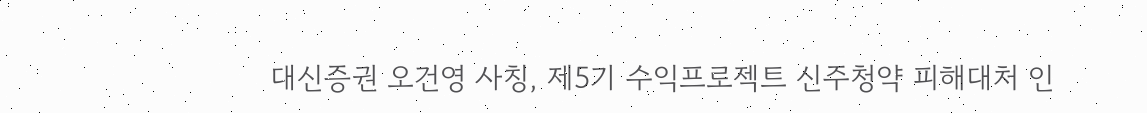대신증권 오건영 사칭, 제5기 수익프로젝트 신주청약 피해대처 인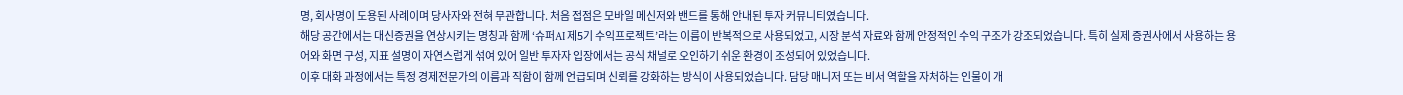명, 회사명이 도용된 사례이며 당사자와 전혀 무관합니다. 처음 접점은 모바일 메신저와 밴드를 통해 안내된 투자 커뮤니티였습니다.
해당 공간에서는 대신증권을 연상시키는 명칭과 함께 ‘슈퍼AI 제5기 수익프로젝트’라는 이름이 반복적으로 사용되었고, 시장 분석 자료와 함께 안정적인 수익 구조가 강조되었습니다. 특히 실제 증권사에서 사용하는 용어와 화면 구성, 지표 설명이 자연스럽게 섞여 있어 일반 투자자 입장에서는 공식 채널로 오인하기 쉬운 환경이 조성되어 있었습니다.
이후 대화 과정에서는 특정 경제전문가의 이름과 직함이 함께 언급되며 신뢰를 강화하는 방식이 사용되었습니다. 담당 매니저 또는 비서 역할을 자처하는 인물이 개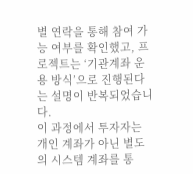별 연락을 통해 참여 가능 여부를 확인했고, 프로젝트는 ‘기관계좌 운용 방식’으로 진행된다는 설명이 반복되었습니다.
이 과정에서 투자자는 개인 계좌가 아닌 별도의 시스템 계좌를 통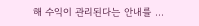해 수익이 관리된다는 안내를 ...